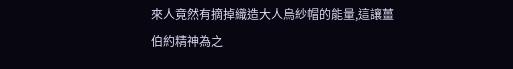來人竟然有摘掉織造大人烏紗帽的能量,這讓薑伯約精神為之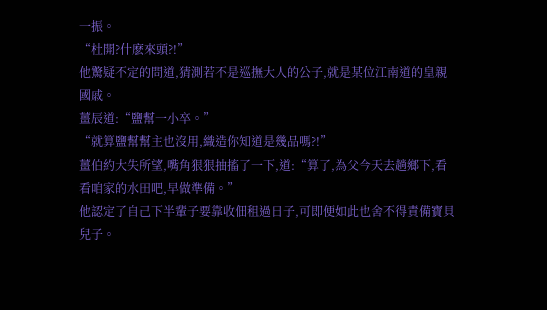一振。
“杜開?什麽來頭?!”
他驚疑不定的問道,猜測若不是巡撫大人的公子,就是某位江南道的皇親國戚。
薑辰道:“鹽幫一小卒。”
“就算鹽幫幫主也沒用,織造你知道是幾品嗎?!”
薑伯約大失所望,嘴角狠狠抽搐了一下,道:“算了,為父今天去趟鄉下,看看咱家的水田吧,早做準備。”
他認定了自己下半輩子要靠收佃租過日子,可即便如此也舍不得責備寶貝兒子。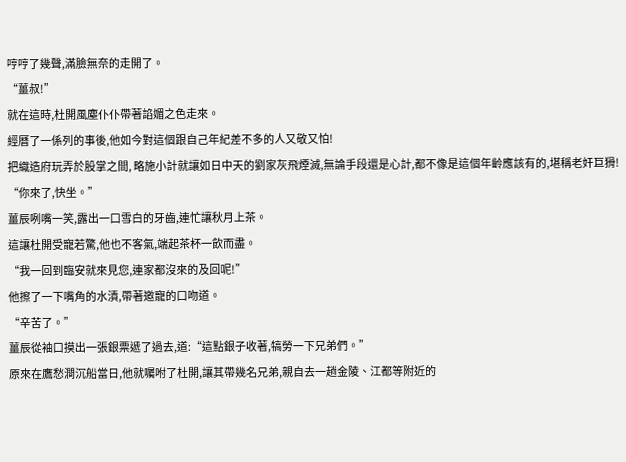哼哼了幾聲,滿臉無奈的走開了。
“薑叔!”
就在這時,杜開風塵仆仆帶著諂媚之色走來。
經曆了一係列的事後,他如今對這個跟自己年紀差不多的人又敬又怕!
把織造府玩弄於股掌之間, 略施小計就讓如日中天的劉家灰飛煙滅,無論手段還是心計,都不像是這個年齡應該有的,堪稱老奸巨猾!
“你來了,快坐。”
薑辰咧嘴一笑,露出一口雪白的牙齒,連忙讓秋月上茶。
這讓杜開受寵若驚,他也不客氣,端起茶杯一飲而盡。
“我一回到臨安就來見您,連家都沒來的及回呢!”
他擦了一下嘴角的水漬,帶著邀寵的口吻道。
“辛苦了。”
薑辰從袖口摸出一張銀票遞了過去,道:“這點銀子收著,犒勞一下兄弟們。”
原來在鷹愁澗沉船當日,他就囑咐了杜開,讓其帶幾名兄弟,親自去一趟金陵、江都等附近的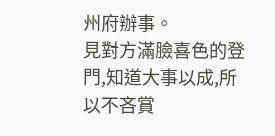州府辦事。
見對方滿臉喜色的登門,知道大事以成,所以不吝賞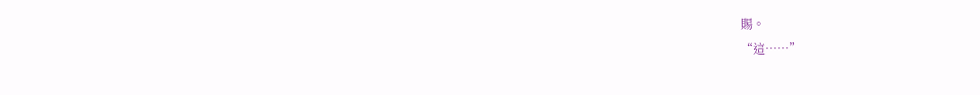賜。
“這……”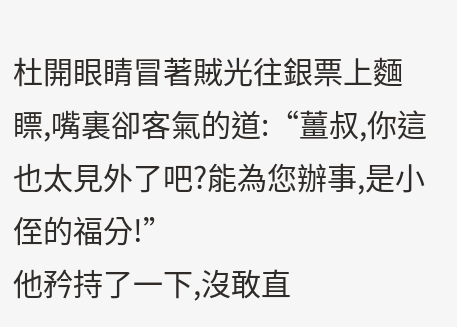杜開眼睛冒著賊光往銀票上麵瞟,嘴裏卻客氣的道:“薑叔,你這也太見外了吧?能為您辦事,是小侄的福分!”
他矜持了一下,沒敢直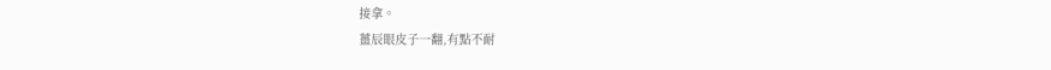接拿。
薑辰眼皮子一翻,有點不耐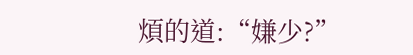煩的道:“嫌少?”